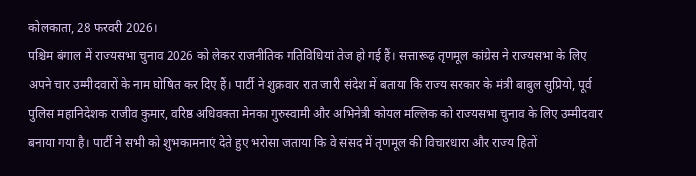कोलकाता, 28 फरवरी 2026।
पश्चिम बंगाल में राज्यसभा चुनाव 2026 को लेकर राजनीतिक गतिविधियां तेज हो गई हैं। सत्तारूढ़ तृणमूल कांग्रेस ने राज्यसभा के लिए अपने चार उम्मीदवारों के नाम घोषित कर दिए हैं। पार्टी ने शुक्रवार रात जारी संदेश में बताया कि राज्य सरकार के मंत्री बाबुल सुप्रियो, पूर्व पुलिस महानिदेशक राजीव कुमार, वरिष्ठ अधिवक्ता मेनका गुरुस्वामी और अभिनेत्री कोयल मल्लिक को राज्यसभा चुनाव के लिए उम्मीदवार बनाया गया है। पार्टी ने सभी को शुभकामनाएं देते हुए भरोसा जताया कि वे संसद में तृणमूल की विचारधारा और राज्य हितों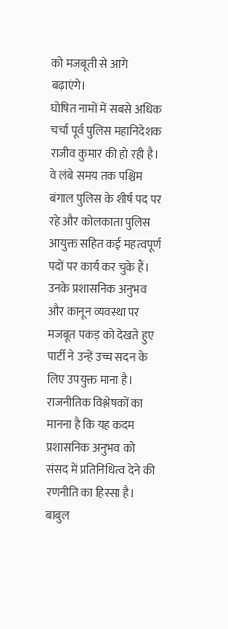को मजबूती से आगे बढ़ाएंगे।
घोषित नामों में सबसे अधिक चर्चा पूर्व पुलिस महानिदेशक राजीव कुमार की हो रही है। वे लंबे समय तक पश्चिम बंगाल पुलिस के शीर्ष पद पर रहे और कोलकाता पुलिस आयुक्त सहित कई महत्वपूर्ण पदों पर कार्य कर चुके हैं। उनके प्रशासनिक अनुभव और कानून व्यवस्था पर मजबूत पकड़ को देखते हुए पार्टी ने उन्हें उच्च सदन के लिए उपयुक्त माना है। राजनीतिक विश्लेषकों का मानना है कि यह कदम प्रशासनिक अनुभव को संसद में प्रतिनिधित्व देने की रणनीति का हिस्सा है।
बाबुल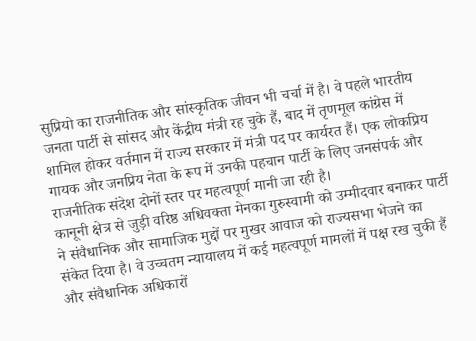सुप्रियो का राजनीतिक और सांस्कृतिक जीवन भी चर्चा में है। वे पहले भारतीय जनता पार्टी से सांसद और केंद्रीय मंत्री रह चुके हैं, बाद में तृणमूल कांग्रेस में शामिल होकर वर्तमान में राज्य सरकार में मंत्री पद पर कार्यरत हैं। एक लोकप्रिय गायक और जनप्रिय नेता के रूप में उनकी पहचान पार्टी के लिए जनसंपर्क और राजनीतिक संदेश दोनों स्तर पर महत्वपूर्ण मानी जा रही है।
कानूनी क्षेत्र से जुड़ी वरिष्ठ अधिवक्ता मेनका गुरुस्वामी को उम्मीदवार बनाकर पार्टी ने संवैधानिक और सामाजिक मुद्दों पर मुखर आवाज को राज्यसभा भेजने का संकेत दिया है। वे उच्चतम न्यायालय में कई महत्वपूर्ण मामलों में पक्ष रख चुकी हैं और संवैधानिक अधिकारों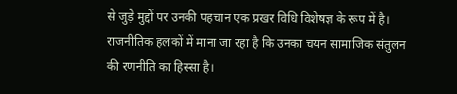से जुड़े मुद्दों पर उनकी पहचान एक प्रखर विधि विशेषज्ञ के रूप में है। राजनीतिक हलकों में माना जा रहा है कि उनका चयन सामाजिक संतुलन की रणनीति का हिस्सा है।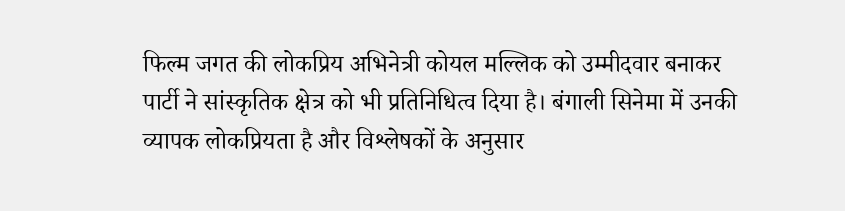फिल्म जगत की लोकप्रिय अभिनेत्री कोयल मल्लिक को उम्मीदवार बनाकर पार्टी ने सांस्कृतिक क्षेत्र को भी प्रतिनिधित्व दिया है। बंगाली सिनेमा में उनकी व्यापक लोकप्रियता है और विश्लेषकों के अनुसार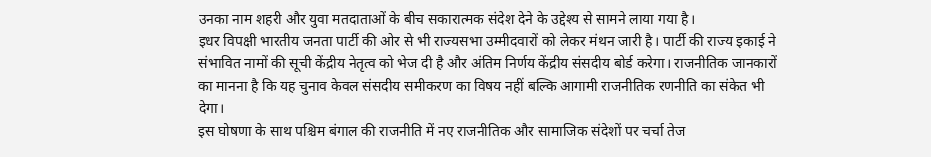उनका नाम शहरी और युवा मतदाताओं के बीच सकारात्मक संदेश देने के उद्देश्य से सामने लाया गया है।
इधर विपक्षी भारतीय जनता पार्टी की ओर से भी राज्यसभा उम्मीदवारों को लेकर मंथन जारी है। पार्टी की राज्य इकाई ने संभावित नामों की सूची केंद्रीय नेतृत्व को भेज दी है और अंतिम निर्णय केंद्रीय संसदीय बोर्ड करेगा। राजनीतिक जानकारों का मानना है कि यह चुनाव केवल संसदीय समीकरण का विषय नहीं बल्कि आगामी राजनीतिक रणनीति का संकेत भी देगा।
इस घोषणा के साथ पश्चिम बंगाल की राजनीति में नए राजनीतिक और सामाजिक संदेशों पर चर्चा तेज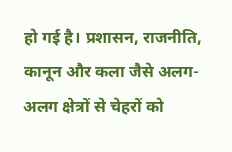हो गई है। प्रशासन, राजनीति, कानून और कला जैसे अलग-अलग क्षेत्रों से चेहरों को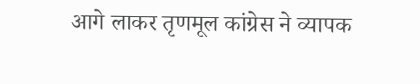आगे लाकर तृणमूल कांग्रेस ने व्यापक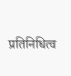प्रतिनिधित्व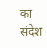का संदेश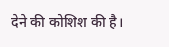देने की कोशिश की है।